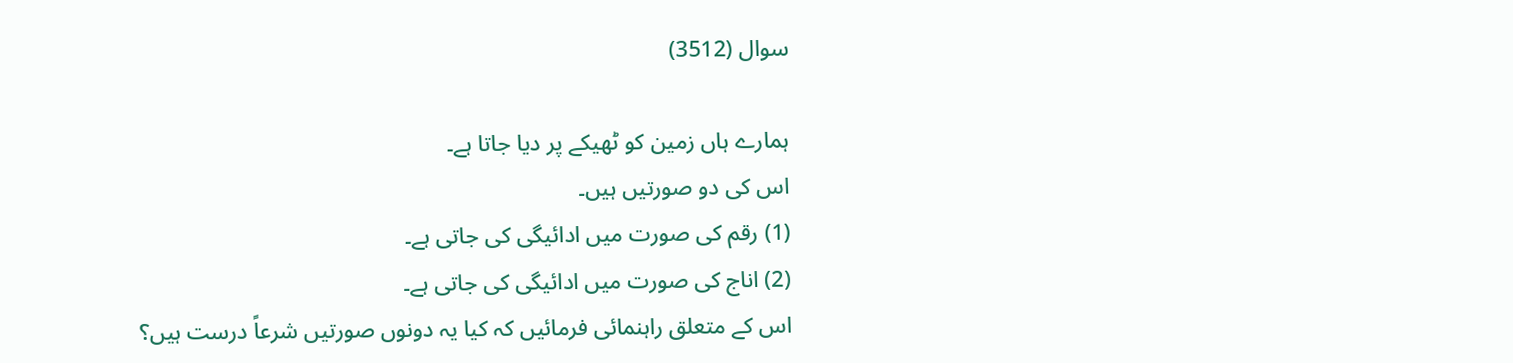سوال (3512)

ہمارے ہاں زمین کو ٹھیکے پر دیا جاتا ہے۔
اس کی دو صورتیں ہیں۔
(1) رقم کی صورت میں ادائیگی کی جاتی ہے۔
(2) اناج کی صورت میں ادائیگی کی جاتی ہے۔
اس کے متعلق راہنمائی فرمائیں کہ کیا یہ دونوں صورتیں شرعاً درست ہیں؟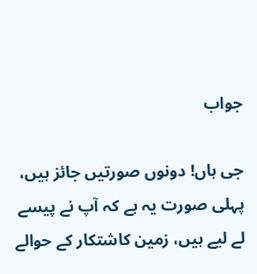جواب

جی ہاں! دونوں صورتیں جائز ہیں، پہلی صورت یہ ہے کہ آپ نے پیسے لے لیے ہیں، زمین کاشتکار کے حوالے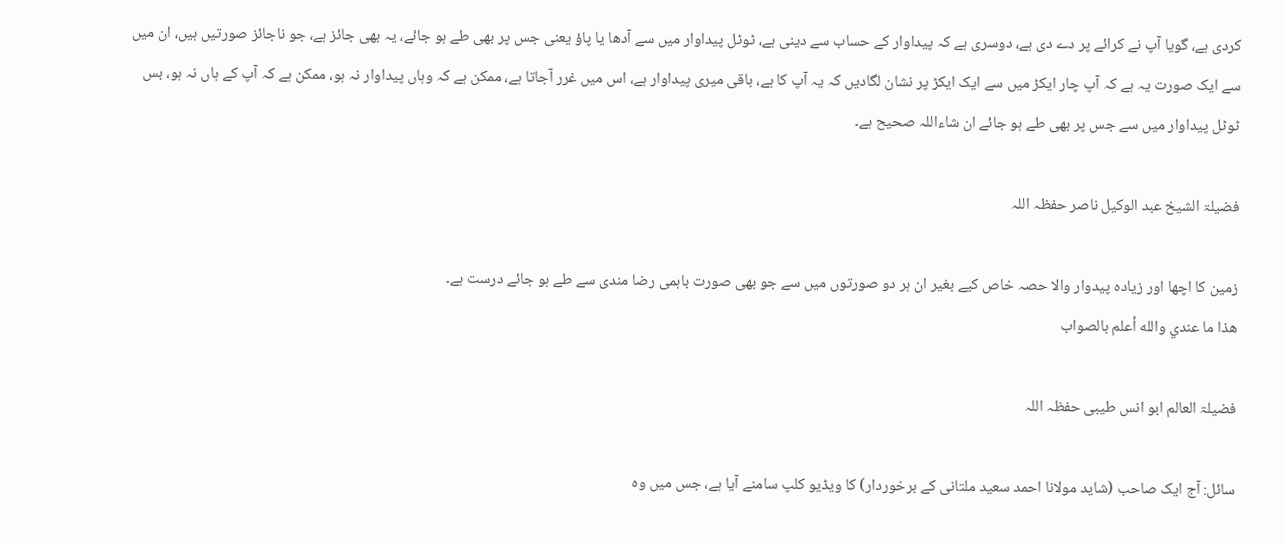کردی ہے، گویا آپ نے کرائے پر دے دی ہے، دوسری ہے کہ پیداوار کے حساب سے دینی ہے، ٹوٹل پیداوار میں سے آدھا یا پاؤ یعنی جس پر بھی طے ہو جائے، یہ بھی جائز ہے، جو ناجائز صورتیں ہیں، ان میں سے ایک صورت یہ ہے کہ آپ چار ایکڑ میں سے ایک ایکڑ پر نشان لگادیں کہ یہ آپ کا ہے، باقی میری پیداوار ہے، اس میں غرر آجاتا ہے، ممکن ہے کہ وہاں پیداوار نہ ہو، ممکن ہے کہ آپ کے ہاں نہ ہو، بس ٹوٹل پیداوار میں سے جس پر بھی طے ہو جائے ان شاءاللہ صحیح ہے۔

فضیلۃ الشیخ عبد الوکیل ناصر حفظہ اللہ

زمین کا اچھا اور زیادہ پیدوار والا حصہ خاص کیے بغیر ان ہر دو صورتوں میں سے جو بھی صورت باہمی رضا مندی سے طے ہو جائے درست ہے۔
هذا ما عندي والله أعلم بالصواب

فضیلۃ العالم ابو انس طیبی حفظہ اللہ

سائل: آج ایک صاحب (شاید مولانا احمد سعید ملتانی کے برخوردار) کا ویڈیو کلپ سامنے آیا ہے، جس میں وہ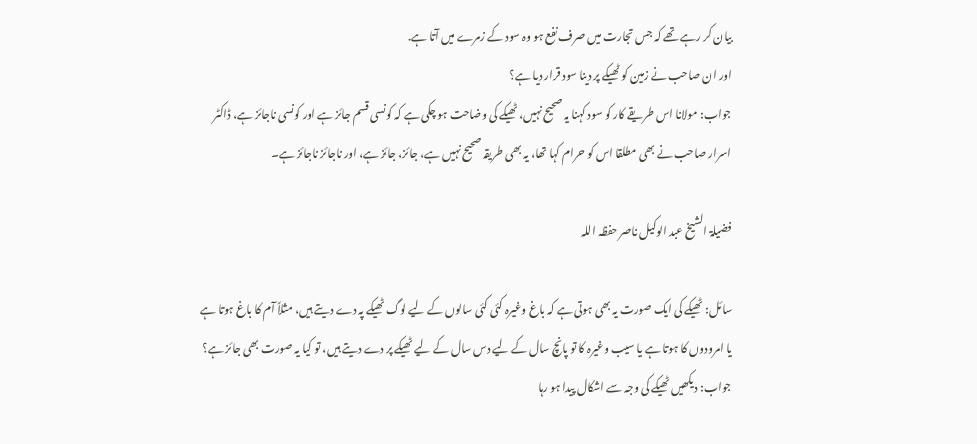بیان کر رہے تھے کہ جس تجارت میں صرف نفع ہو وہ سود کے زمرے میں آتا ہے.
اور ان صاحب نے زمین کو ٹھیکے پر دینا سود قرار دیا ہے؟
جواب: مولانا اس طریقے کار کو سود کہنا یہ صحیح نہیں، ٹھیکے کی وضاحت ہو چکی ہے کہ کونسی قسم جائز ہے اور کونسی ناجائز ہے، ڈاکٹر اسرار صاحب نے بھی مطلقا اس کو حرام کہا تھا، یہ بھی طریقہ صحیح نہیں ہے، جائز، جائز ہے، اور ناجائز ناجائز ہے۔

فضیلۃ الشیخ عبد الوکیل ناصر حفظہ اللہ

سائل: ٹھیکے کی ایک صورت یہ بھی ہوتی ہے کہ باغ وغیرہ کئی کئی سالوں کے لیے لوگ ٹھیکے پہ دے دیتے ہیں، مثلاً آم کا باغ ہوتا ہے یا امرودوں کا ہوتا ہے یا سیب وغیرہ کا تو پانچ سال کے لیے دس سال کے لیے ٹھیکے پر دے دیتے ہیں، تو کیا یہ صورت بھی جائز ہے؟
جواب: دیکھیں ٹھیکے کی وجہ سے اشکال پیدا ہو رہا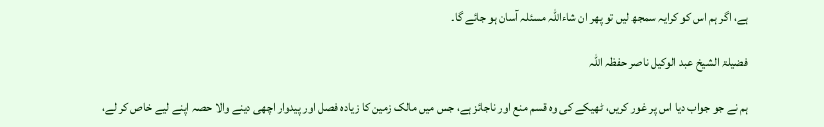ہے، اگر ہم اس کو کرایہ سمجھ لیں تو پھر ان شاءاللہ مسئلہ آسان ہو جائے گا۔

فضیلۃ الشیخ عبد الوکیل ناصر حفظہ اللہ

ہم نے جو جواب دیا اس پر غور کریں، ٹھیکے کی وہ قسم منع اور ناجائز ہے، جس میں مالک زمین کا زیادہ فصل اور پیدوار اچھی دینے والا حصہ اپنے لیے خاص کر لے،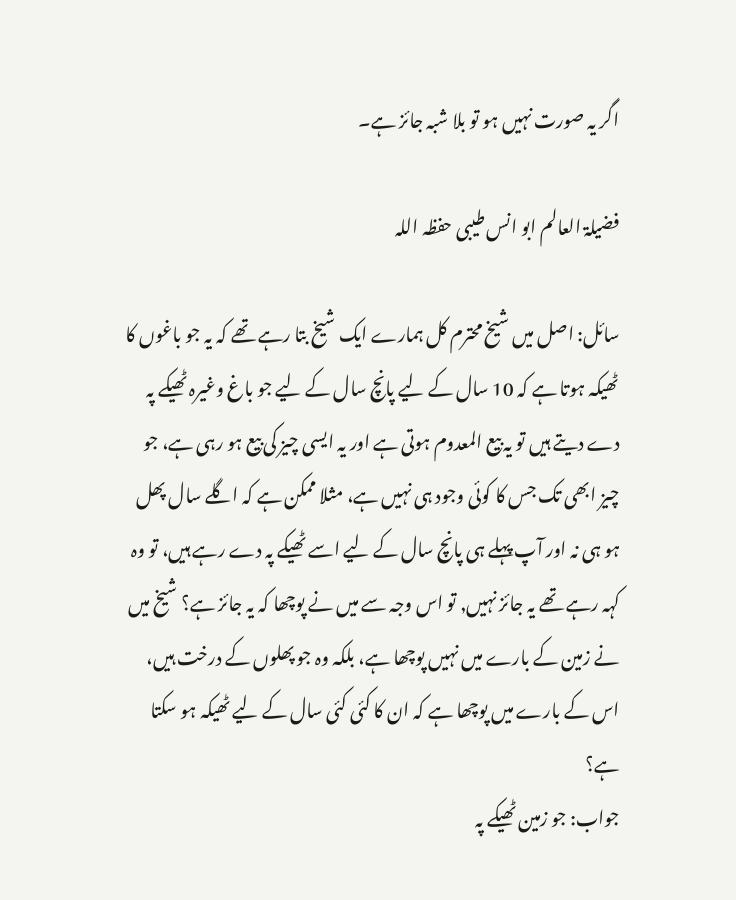اگر یہ صورت نہیں ہو تو بلا شبہ جائز ہے۔

فضیلۃ العالم ابو انس طیبی حفظہ اللہ

سائل: اصل میں شیخ محترم کل ہمارے ایک شیخ بتا رہے تھے کہ یہ جو باغوں کا ٹھیکہ ہوتا ہے کہ 10 سال کے لیے پانچ سال کے لیے جو باغ وغیرہ ٹھیکے پہ دے دیتے ہیں تو یہ بیع المعدوم ہوتی ہے اور یہ ایسی چیز کی بیع ہو رہی ہے، جو چیز ابھی تک جس کا کوئی وجود ہی نہیں ہے، مثلا ممکن ہے کہ اگلے سال پھل ہو ہی نہ اور آپ پہلے ہی پانچ سال کے لیے اسے ٹھیکے پہ دے رہے ہیں، تو وہ کہہ رہے تھے یہ جائز نہیں, تو اس وجہ سے میں نے پوچھا کہ یہ جائز ہے؟ شیخ میں نے زمین کے بارے میں نہیں پوچھا ہے، بلکہ وہ جو پھلوں کے درخت ہیں، اس کے بارے میں پوچھا ہے کہ ان کا کئی کئی سال کے لیے ٹھیکہ ہو سکتا ہے؟
جواب: جو زمین ٹھیکے پہ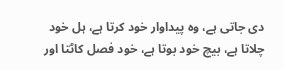دی جاتی ہے، وہ پیداوار خود کرتا ہے، ہل خود چلاتا ہے، بیچ خود بوتا ہے، خود فصل کاٹتا اور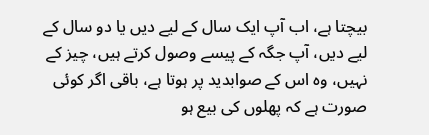بیچتا ہے، اب آپ ایک سال کے لیے دیں یا دو سال کے لیے دیں، آپ جگہ کے پیسے وصول کرتے ہیں، چیز کے نہیں، وہ اس کے صوابدید پر ہوتا ہے، باقی اگر کوئی صورت ہے کہ پھلوں کی بیع ہو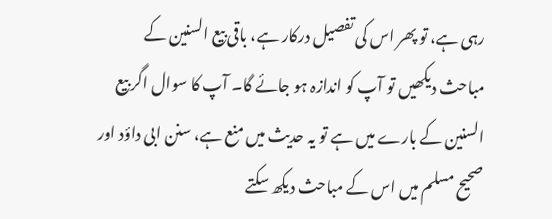رہی ہے، تو پھر اس کی تفصیل درکار ہے، باقی بیع السنین کے مباحث دیکھیں تو آپ کو اندازہ ہو جائے گا۔ آپ کا سوال اگر بیع السنین کے بارے میں ہے تو یہ حدیث میں منع ہے، سنن ابی داؤد اور صحیح مسلم میں اس کے مباحث دیکھ سکتے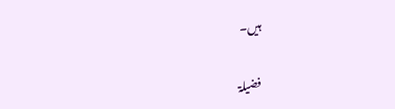ہیں۔

فضیلۃ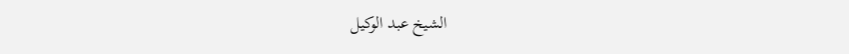الشیخ عبد الوکیل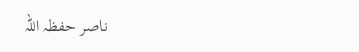ناصر حفظہ اللہ